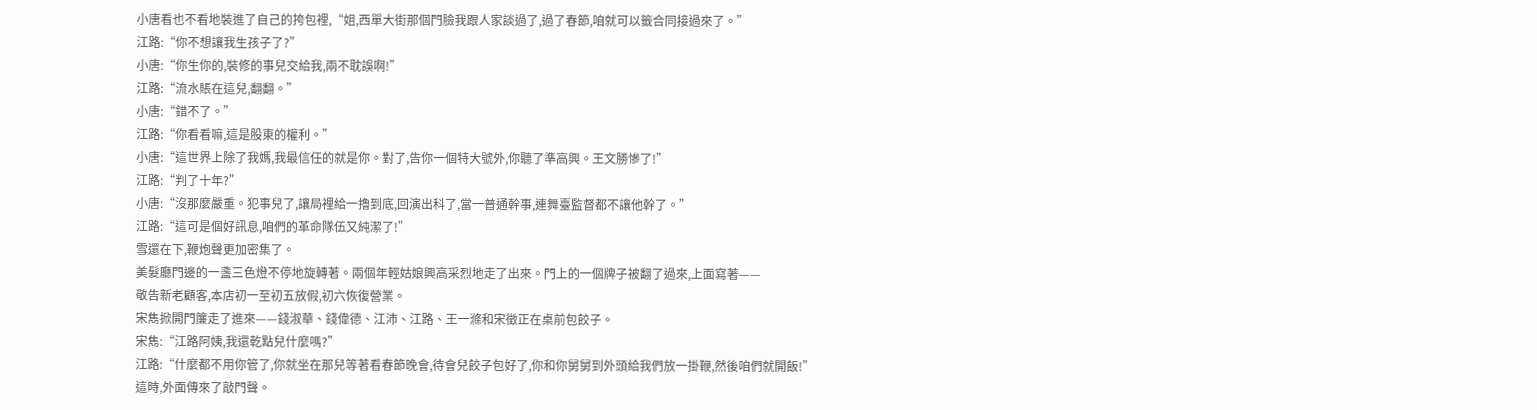小唐看也不看地裝進了自己的挎包裡,“姐,西單大街那個門臉我跟人家談過了,過了春節,咱就可以籤合同接過來了。”
江路:“你不想讓我生孩子了?”
小唐:“你生你的,裝修的事兒交給我,兩不耽誤啊!”
江路:“流水賬在這兒,翻翻。”
小唐:“錯不了。”
江路:“你看看嘛,這是股東的權利。”
小唐:“這世界上除了我媽,我最信任的就是你。對了,告你一個特大號外,你聽了準高興。王文勝慘了!”
江路:“判了十年?”
小唐:“沒那麼嚴重。犯事兒了,讓局裡給一擼到底,回演出科了,當一普通幹事,連舞臺監督都不讓他幹了。”
江路:“這可是個好訊息,咱們的革命隊伍又純潔了!”
雪還在下,鞭炮聲更加密集了。
美髮廳門邊的一盞三色燈不停地旋轉著。兩個年輕姑娘興高采烈地走了出來。門上的一個牌子被翻了過來,上面寫著——
敬告新老顧客,本店初一至初五放假,初六恢復營業。
宋雋掀開門簾走了進來——錢淑華、錢偉德、江沛、江路、王一滌和宋徵正在桌前包餃子。
宋雋:“江路阿姨,我還乾點兒什麼嗎?”
江路:“什麼都不用你管了,你就坐在那兒等著看春節晚會,待會兒餃子包好了,你和你舅舅到外頭給我們放一掛鞭,然後咱們就開飯!”
這時,外面傳來了敲門聲。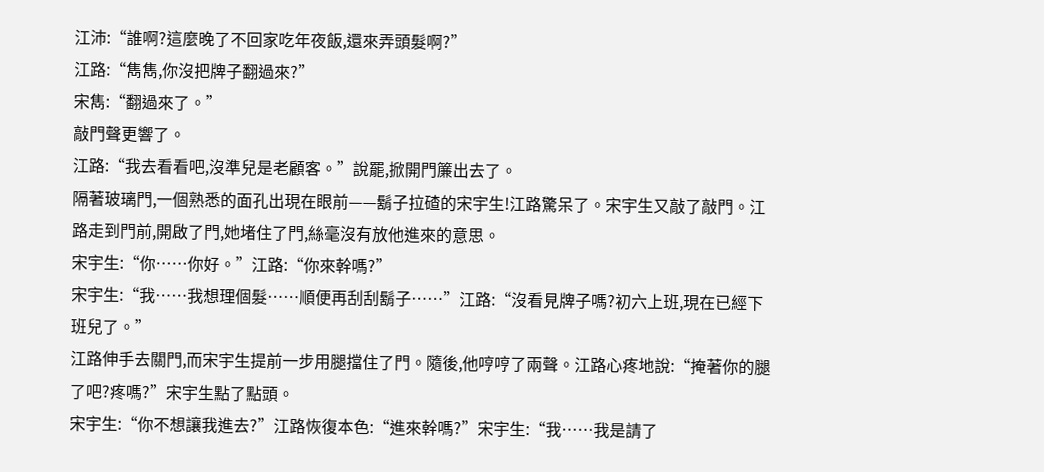江沛:“誰啊?這麼晚了不回家吃年夜飯,還來弄頭髮啊?”
江路:“雋雋,你沒把牌子翻過來?”
宋雋:“翻過來了。”
敲門聲更響了。
江路:“我去看看吧,沒準兒是老顧客。”說罷,掀開門簾出去了。
隔著玻璃門,一個熟悉的面孔出現在眼前——鬍子拉碴的宋宇生!江路驚呆了。宋宇生又敲了敲門。江路走到門前,開啟了門,她堵住了門,絲毫沒有放他進來的意思。
宋宇生:“你……你好。”江路:“你來幹嗎?”
宋宇生:“我……我想理個髮……順便再刮刮鬍子……”江路:“沒看見牌子嗎?初六上班,現在已經下班兒了。”
江路伸手去關門,而宋宇生提前一步用腿擋住了門。隨後,他哼哼了兩聲。江路心疼地說:“掩著你的腿了吧?疼嗎?”宋宇生點了點頭。
宋宇生:“你不想讓我進去?”江路恢復本色:“進來幹嗎?”宋宇生:“我……我是請了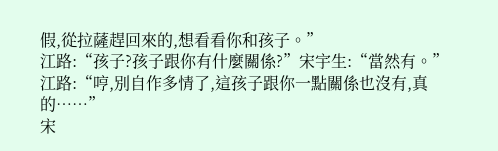假,從拉薩趕回來的,想看看你和孩子。”
江路:“孩子?孩子跟你有什麼關係?”宋宇生:“當然有。”江路:“哼,別自作多情了,這孩子跟你一點關係也沒有,真的……”
宋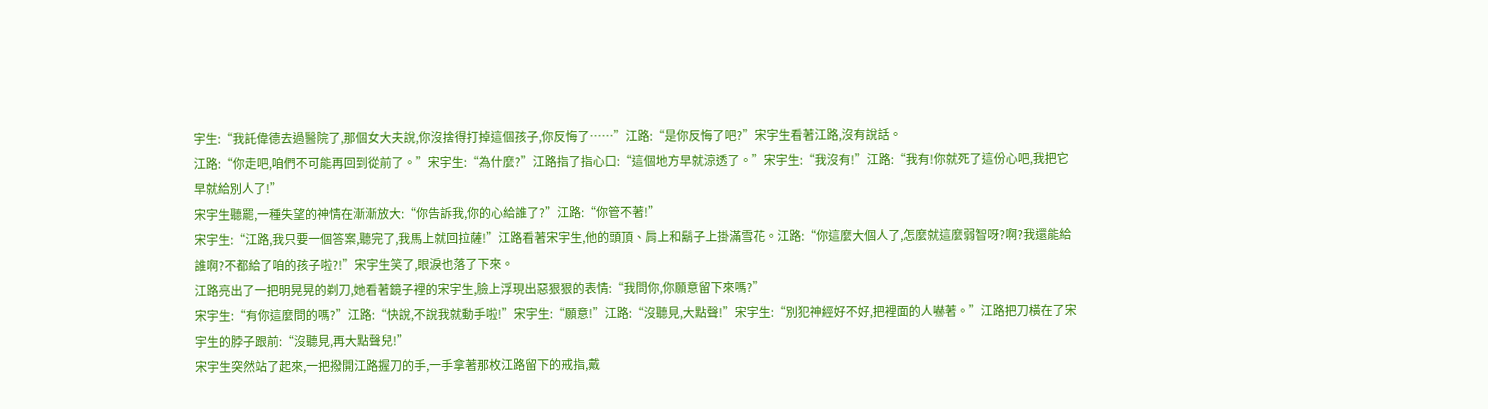宇生:“我託偉德去過醫院了,那個女大夫說,你沒捨得打掉這個孩子,你反悔了……”江路:“是你反悔了吧?”宋宇生看著江路,沒有說話。
江路:“你走吧,咱們不可能再回到從前了。”宋宇生:“為什麼?”江路指了指心口:“這個地方早就涼透了。”宋宇生:“我沒有!”江路:“我有!你就死了這份心吧,我把它早就給別人了!”
宋宇生聽罷,一種失望的神情在漸漸放大:“你告訴我,你的心給誰了?”江路:“你管不著!”
宋宇生:“江路,我只要一個答案,聽完了,我馬上就回拉薩!”江路看著宋宇生,他的頭頂、肩上和鬍子上掛滿雪花。江路:“你這麼大個人了,怎麼就這麼弱智呀?啊?我還能給誰啊?不都給了咱的孩子啦?!”宋宇生笑了,眼淚也落了下來。
江路亮出了一把明晃晃的剃刀,她看著鏡子裡的宋宇生,臉上浮現出惡狠狠的表情:“我問你,你願意留下來嗎?”
宋宇生:“有你這麼問的嗎?”江路:“快說,不說我就動手啦!”宋宇生:“願意!”江路:“沒聽見,大點聲!”宋宇生:“別犯神經好不好,把裡面的人嚇著。”江路把刀橫在了宋宇生的脖子跟前:“沒聽見,再大點聲兒!”
宋宇生突然站了起來,一把撥開江路握刀的手,一手拿著那枚江路留下的戒指,戴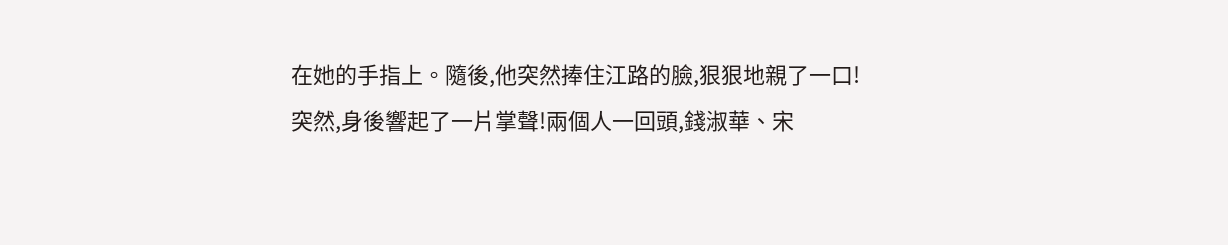在她的手指上。隨後,他突然捧住江路的臉,狠狠地親了一口!
突然,身後響起了一片掌聲!兩個人一回頭,錢淑華、宋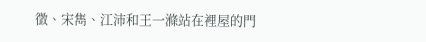徵、宋雋、江沛和王一滌站在裡屋的門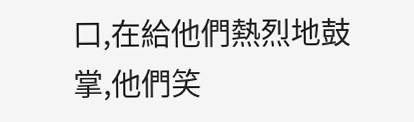口,在給他們熱烈地鼓掌,他們笑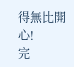得無比開心!
完